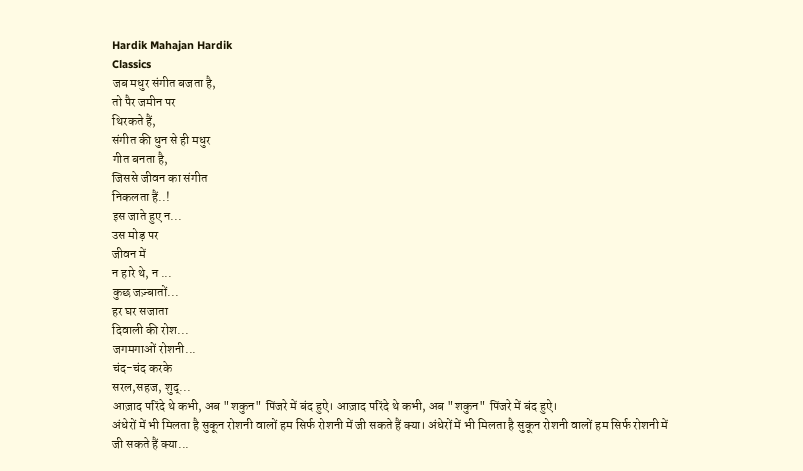Hardik Mahajan Hardik
Classics
जब मधुर संगीत बजता है,
तो पैर जमीन पर
थिरकते हैं,
संगीत की धुन से ही मधुर
गीत बनता है,
जिससे जीवन का संगीत
निकलता हैं..!
इस जाते हुए न...
उस मोड़ पर
जीवन में
न हारे थे, न ...
कुछ जज़्बातों...
हर घर सजाता
दिवाली की रोश...
जगमगाओं रोशनी...
चंद-चंद करके
सरल,सहज, शुद्...
आज़ाद परिंदे थे कभी, अब "शकुन" पिंजरे में बंद हुऐ। आज़ाद परिंदे थे कभी, अब "शकुन" पिंजरे में बंद हुऐ।
अंधेरों में भी मिलता है सुकून रोशनी वालों हम सिर्फ रोशनी में जी सकते हैं क्या। अंधेरों में भी मिलता है सुकून रोशनी वालों हम सिर्फ रोशनी में जी सकते हैं क्या...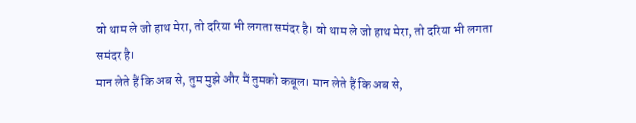वो थाम ले जो हाथ मेरा, तो दरिया भी लगता समंदर है। वो थाम ले जो हाथ मेरा, तो दरिया भी लगता समंदर है।
मान लेते हैं कि अब से, तुम मुझे और मैं तुमको कबूल। मान लेते हैं कि अब से,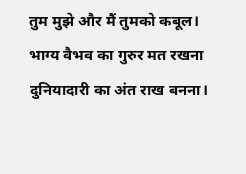तुम मुझे और मैं तुमको कबूल।
भाग्य वैभव का गुरुर मत रखना दुनियादारी का अंत राख बनना।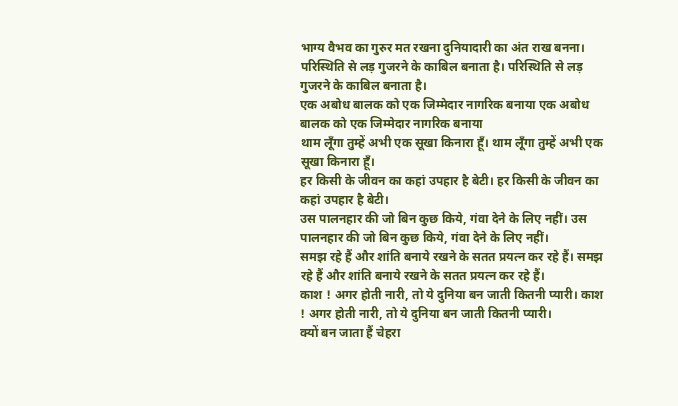भाग्य वैभव का गुरुर मत रखना दुनियादारी का अंत राख बनना।
परिस्थिति से लड़ गुजरने के काबिल बनाता है। परिस्थिति से लड़ गुजरने के काबिल बनाता है।
एक अबोध बालक को एक जिम्मेदार नागरिक बनाया एक अबोध बालक को एक जिम्मेदार नागरिक बनाया
थाम लूँगा तुम्हें अभी एक सूखा किनारा हूँ। थाम लूँगा तुम्हें अभी एक सूखा किनारा हूँ।
हर किसी के जीवन का कहां उपहार है बेटी। हर किसी के जीवन का कहां उपहार है बेटी।
उस पालनहार की जो बिन कुछ किये, गंवा देने के लिए नहीं। उस पालनहार की जो बिन कुछ किये, गंवा देने के लिए नहीं।
समझ रहे हैं और शांति बनाये रखने के सतत प्रयत्न कर रहे हैं। समझ रहे हैं और शांति बनाये रखने के सतत प्रयत्न कर रहे हैं।
काश ! अगर होती नारी, तो ये दुनिया बन जाती कितनी प्यारी। काश ! अगर होती नारी, तो ये दुनिया बन जाती कितनी प्यारी।
क्यों बन जाता हैं चेहरा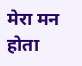मेरा मन होता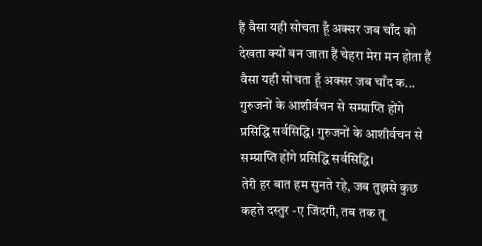हैं वैसा यही सोचता हूँ अक्सर जब चाँद को देखता क्यों बन जाता हैं चेहरा मेरा मन होता हैं वैसा यही सोचता हूँ अक्सर जब चाँद क...
गुरुजनों के आशीर्वचन से सम्प्राप्ति होंगे प्रसिद्धि सर्वसिद्धि। गुरुजनों के आशीर्वचन से सम्प्राप्ति होंगे प्रसिद्धि सर्वसिद्धि।
तेरी हर बात हम सुनते रहे, जब तुझसे कुछ कहते दस्तुर -ए जिंदगी, तब तक तू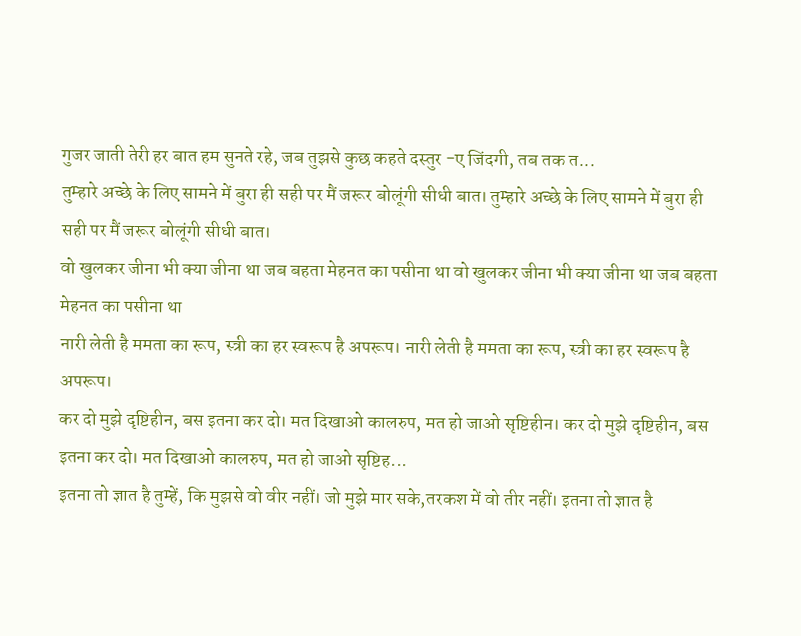गुजर जाती तेरी हर बात हम सुनते रहे, जब तुझसे कुछ कहते दस्तुर -ए जिंदगी, तब तक त...
तुम्हारे अच्छे के लिए सामने में बुरा ही सही पर मैं जरूर बोलूंगी सीधी बात। तुम्हारे अच्छे के लिए सामने में बुरा ही सही पर मैं जरूर बोलूंगी सीधी बात।
वो खुलकर जीना भी क्या जीना था जब बहता मेहनत का पसीना था वो खुलकर जीना भी क्या जीना था जब बहता मेहनत का पसीना था
नारी लेती है ममता का रूप, स्त्री का हर स्वरूप है अपरूप। नारी लेती है ममता का रूप, स्त्री का हर स्वरूप है अपरूप।
कर दो मुझे दृष्टिहीन, बस इतना कर दो। मत दिखाओ कालरुप, मत हो जाओ सृष्टिहीन। कर दो मुझे दृष्टिहीन, बस इतना कर दो। मत दिखाओ कालरुप, मत हो जाओ सृष्टिह...
इतना तो ज्ञात है तुम्हें, कि मुझसे वो वीर नहीं। जो मुझे मार सके,तरकश में वो तीर नहीं। इतना तो ज्ञात है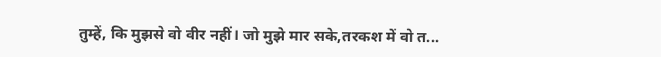तुम्हें, कि मुझसे वो वीर नहीं। जो मुझे मार सके,तरकश में वो त...